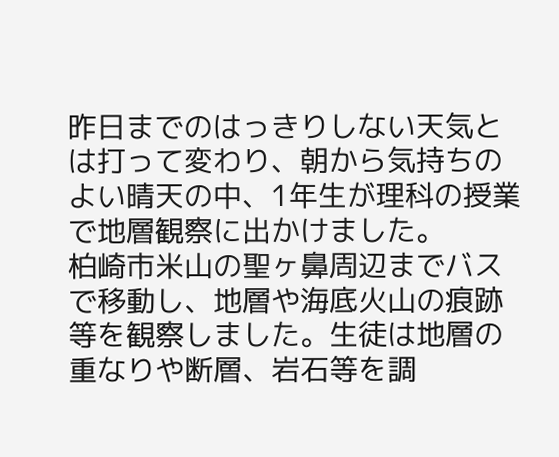昨日までのはっきりしない天気とは打って変わり、朝から気持ちのよい晴天の中、1年生が理科の授業で地層観察に出かけました。
柏崎市米山の聖ヶ鼻周辺までバスで移動し、地層や海底火山の痕跡等を観察しました。生徒は地層の重なりや断層、岩石等を調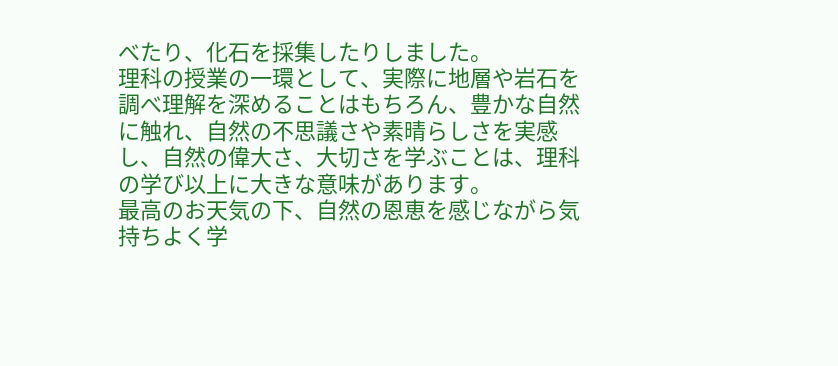べたり、化石を採集したりしました。
理科の授業の一環として、実際に地層や岩石を調べ理解を深めることはもちろん、豊かな自然に触れ、自然の不思議さや素晴らしさを実感し、自然の偉大さ、大切さを学ぶことは、理科の学び以上に大きな意味があります。
最高のお天気の下、自然の恩恵を感じながら気持ちよく学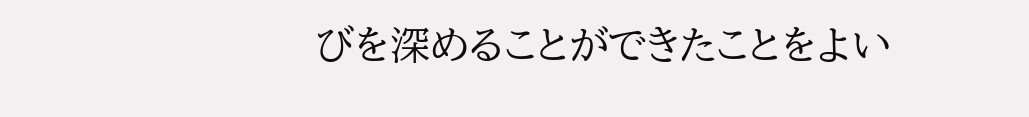びを深めることができたことをよい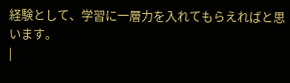経験として、学習に一層力を入れてもらえればと思います。
|